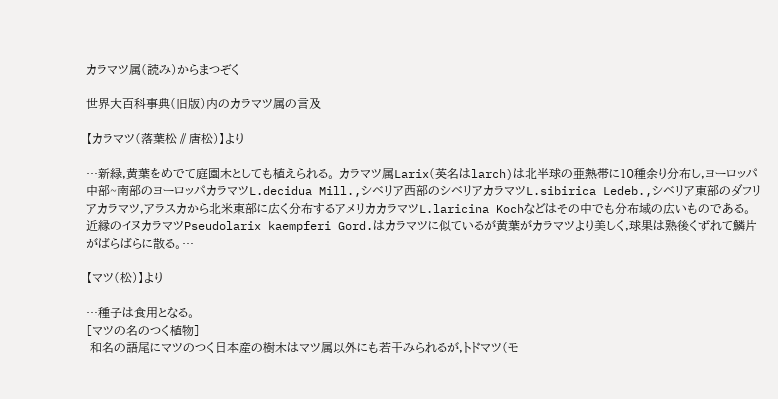カラマツ属(読み)からまつぞく

世界大百科事典(旧版)内のカラマツ属の言及

【カラマツ(落葉松∥唐松)】より

…新緑,黄葉をめでて庭園木としても植えられる。 カラマツ属Larix(英名はlarch)は北半球の亜熱帯に10種余り分布し,ヨーロッパ中部~南部のヨーロッパカラマツL.decidua Mill.,シベリア西部のシベリアカラマツL.sibirica Ledeb.,シベリア東部のダフリアカラマツ,アラスカから北米東部に広く分布するアメリカカラマツL.laricina Kochなどはその中でも分布域の広いものである。近縁のイヌカラマツPseudolarix kaempferi Gord.はカラマツに似ているが黄葉がカラマツより美しく,球果は熟後くずれて鱗片がばらばらに散る。…

【マツ(松)】より

…種子は食用となる。
[マツの名のつく植物]
 和名の語尾にマツのつく日本産の樹木はマツ属以外にも若干みられるが,トドマツ(モ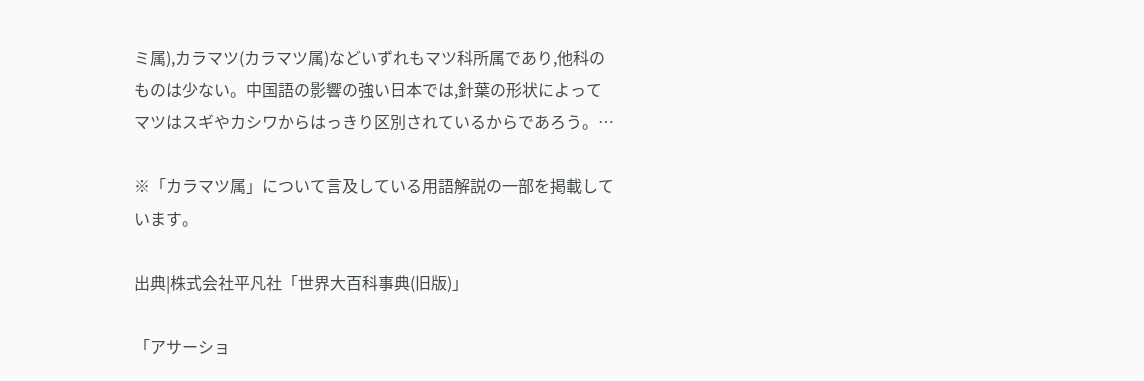ミ属),カラマツ(カラマツ属)などいずれもマツ科所属であり,他科のものは少ない。中国語の影響の強い日本では,針葉の形状によってマツはスギやカシワからはっきり区別されているからであろう。…

※「カラマツ属」について言及している用語解説の一部を掲載しています。

出典|株式会社平凡社「世界大百科事典(旧版)」

「アサーショ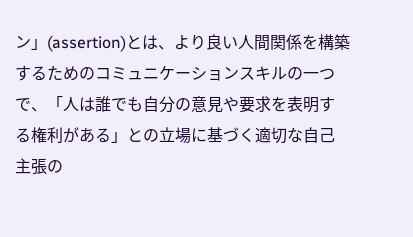ン」(assertion)とは、より良い人間関係を構築するためのコミュニケーションスキルの一つで、「人は誰でも自分の意見や要求を表明する権利がある」との立場に基づく適切な自己主張の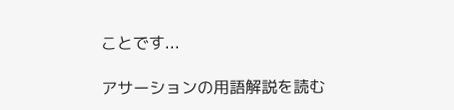ことです...

アサーションの用語解説を読む